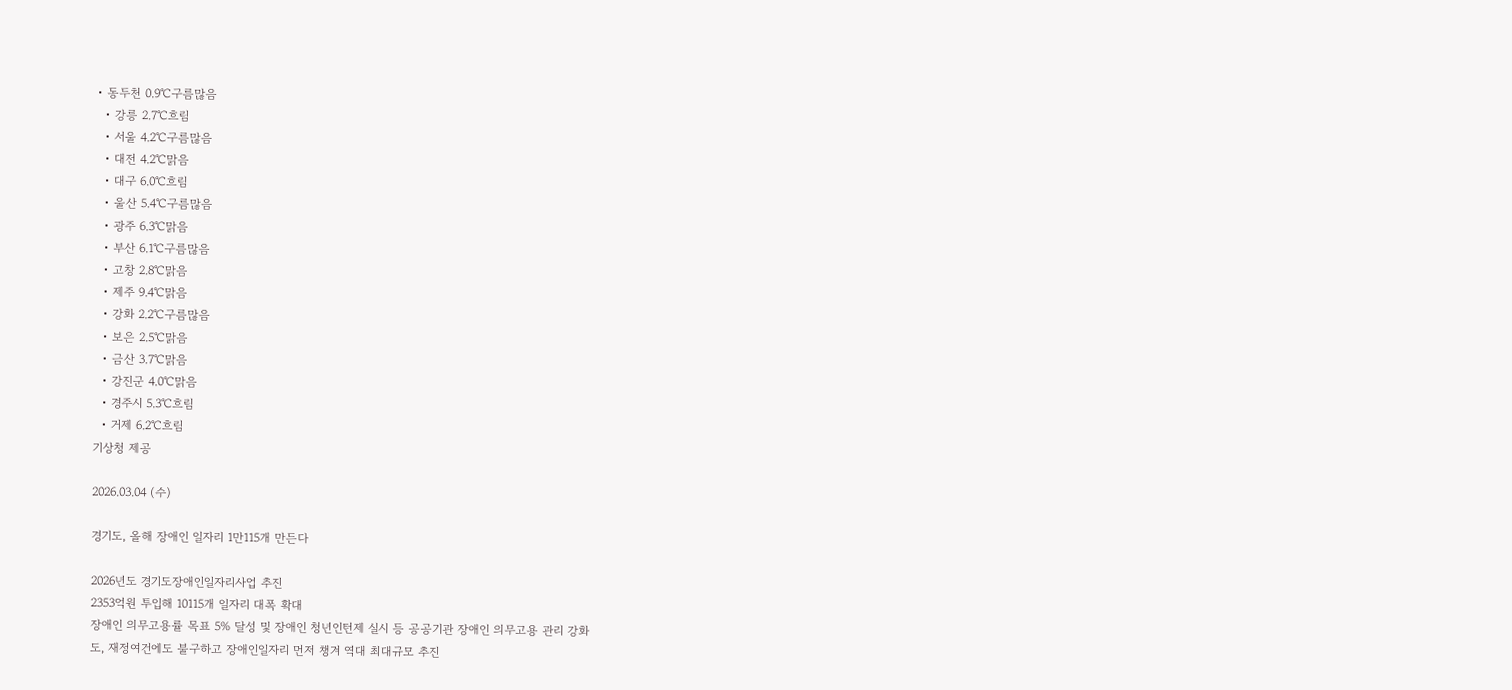• 동두천 0.9℃구름많음
  • 강릉 2.7℃흐림
  • 서울 4.2℃구름많음
  • 대전 4.2℃맑음
  • 대구 6.0℃흐림
  • 울산 5.4℃구름많음
  • 광주 6.3℃맑음
  • 부산 6.1℃구름많음
  • 고창 2.8℃맑음
  • 제주 9.4℃맑음
  • 강화 2.2℃구름많음
  • 보은 2.5℃맑음
  • 금산 3.7℃맑음
  • 강진군 4.0℃맑음
  • 경주시 5.3℃흐림
  • 거제 6.2℃흐림
기상청 제공

2026.03.04 (수)

경기도, 올해 장애인 일자리 1만115개 만든다

2026년도 경기도장애인일자리사업 추진
2353억원 투입해 10115개 일자리 대폭 확대
장애인 의무고용률 목표 5% 달성 및 장애인 청년인턴제 실시 등 공공기관 장애인 의무고용 관리 강화
도, 재정여건에도 불구하고 장애인일자리 먼저 챙겨 역대 최대규모 추진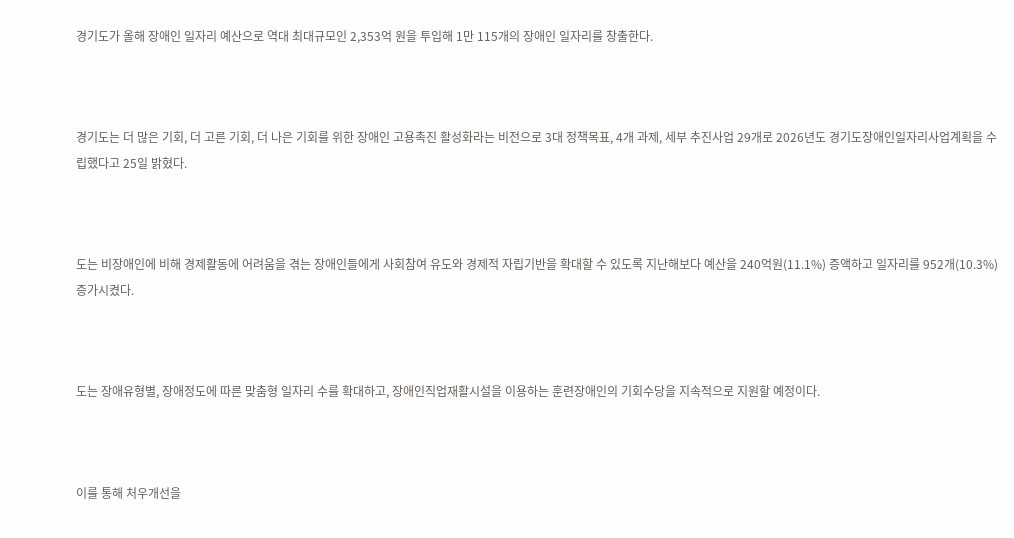경기도가 올해 장애인 일자리 예산으로 역대 최대규모인 2,353억 원을 투입해 1만 115개의 장애인 일자리를 창출한다.



경기도는 더 많은 기회, 더 고른 기회, 더 나은 기회를 위한 장애인 고용촉진 활성화라는 비전으로 3대 정책목표, 4개 과제, 세부 추진사업 29개로 2026년도 경기도장애인일자리사업계획을 수립했다고 25일 밝혔다.



도는 비장애인에 비해 경제활동에 어려움을 겪는 장애인들에게 사회참여 유도와 경제적 자립기반을 확대할 수 있도록 지난해보다 예산을 240억원(11.1%) 증액하고 일자리를 952개(10.3%) 증가시켰다.



도는 장애유형별, 장애정도에 따른 맞춤형 일자리 수를 확대하고, 장애인직업재활시설을 이용하는 훈련장애인의 기회수당을 지속적으로 지원할 예정이다.



이를 통해 처우개선을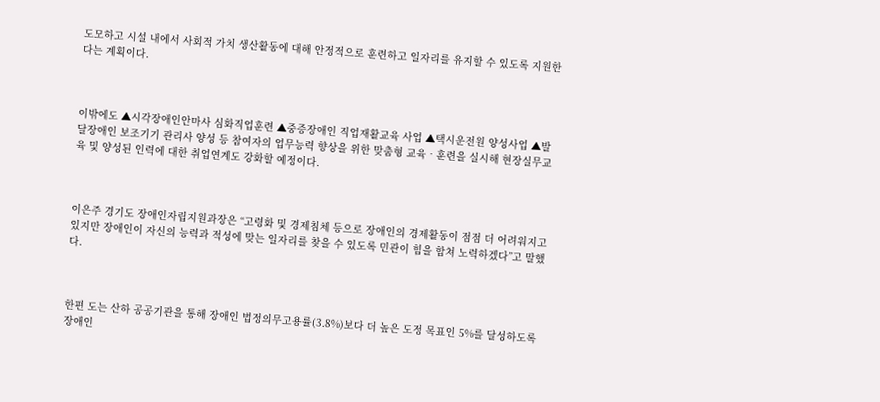도모하고 시설 내에서 사회적 가치 생산활동에 대해 안정적으로 훈련하고 일자리를 유지할 수 있도록 지원한다는 계획이다.



이밖에도 ▲시각장애인안마사 심화직업훈련 ▲중증장애인 직업재활교육 사업 ▲택시운전원 양성사업 ▲발달장애인 보조기기 관리사 양성 등 참여자의 업무능력 향상을 위한 맞춤형 교육‧훈련을 실시해 현장실무교육 및 양성된 인력에 대한 취업연계도 강화할 예정이다.



이은주 경기도 장애인자립지원과장은 “고령화 및 경제침체 등으로 장애인의 경제활동이 점점 더 어려워지고 있지만 장애인이 자신의 능력과 적성에 맞는 일자리를 찾을 수 있도록 민관이 힘을 합쳐 노력하겠다”고 말했다.



한편 도는 산하 공공기관을 통해 장애인 법정의무고용률(3.8%)보다 더 높은 도정 목표인 5%를 달성하도록 장애인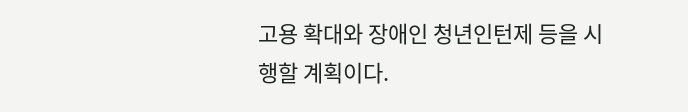고용 확대와 장애인 청년인턴제 등을 시행할 계획이다.